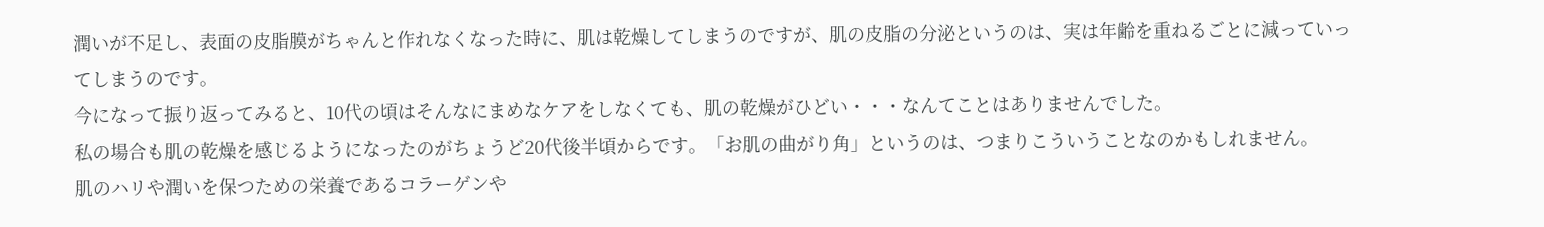潤いが不足し、表面の皮脂膜がちゃんと作れなくなった時に、肌は乾燥してしまうのですが、肌の皮脂の分泌というのは、実は年齢を重ねるごとに減っていってしまうのです。
今になって振り返ってみると、10代の頃はそんなにまめなケアをしなくても、肌の乾燥がひどい・・・なんてことはありませんでした。
私の場合も肌の乾燥を感じるようになったのがちょうど20代後半頃からです。「お肌の曲がり角」というのは、つまりこういうことなのかもしれません。
肌のハリや潤いを保つための栄養であるコラーゲンや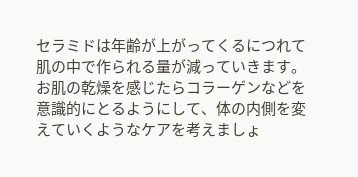セラミドは年齢が上がってくるにつれて肌の中で作られる量が減っていきます。お肌の乾燥を感じたらコラーゲンなどを意識的にとるようにして、体の内側を変えていくようなケアを考えましょ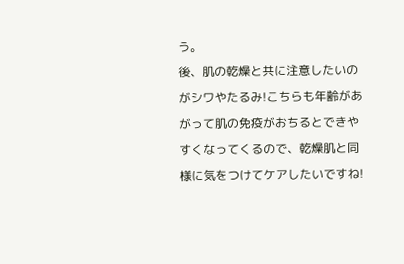う。
後、肌の乾燥と共に注意したいのがシワやたるみ!こちらも年齢があがって肌の免疫がおちるとできやすくなってくるので、乾燥肌と同様に気をつけてケアしたいですね!